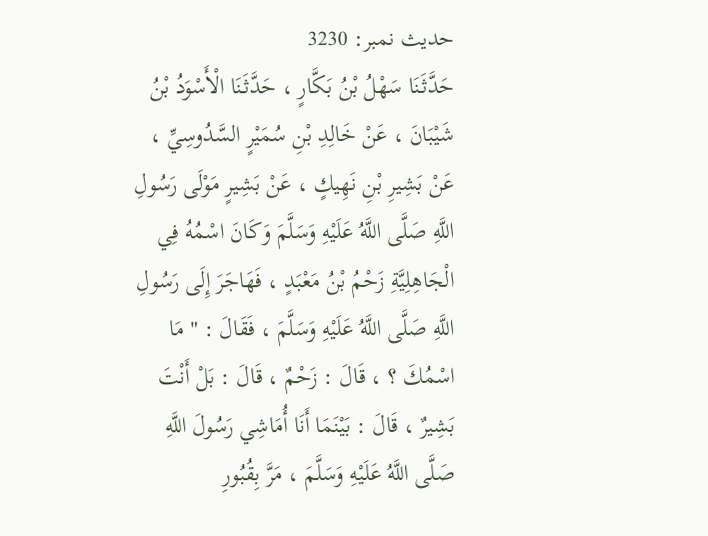حدیث نمبر: 3230
حَدَّثَنَا سَهْلُ بْنُ بَكَّارٍ ، حَدَّثَنَا الْأَسْوَدُ بْنُ شَيْبَانَ ، عَنْ خَالِدِ بْنِ سُمَيْرٍ السَّدُوسِيِّ ، عَنْ بَشِيرِ بْنِ نَهِيكٍ ، عَنْ بَشِيرٍ مَوْلَى رَسُولِ اللَّهِ صَلَّى اللَّهُ عَلَيْهِ وَسَلَّمَ وَكَانَ اسْمُهُ فِي الْجَاهِلِيَّةِ زَحْمُ بْنُ مَعْبَدٍ ، فَهَاجَرَ إِلَى رَسُولِ اللَّهِ صَلَّى اللَّهُ عَلَيْهِ وَسَلَّمَ ، فَقَالَ : " مَا اسْمُكَ ؟ ، قَالَ : زَحْمٌ ، قَالَ : بَلْ أَنْتَ بَشِيرٌ ، قَالَ : بَيْنَمَا أَنَا أُمَاشِي رَسُولَ اللَّهِ صَلَّى اللَّهُ عَلَيْهِ وَسَلَّمَ ، مَرَّ بِقُبُورِ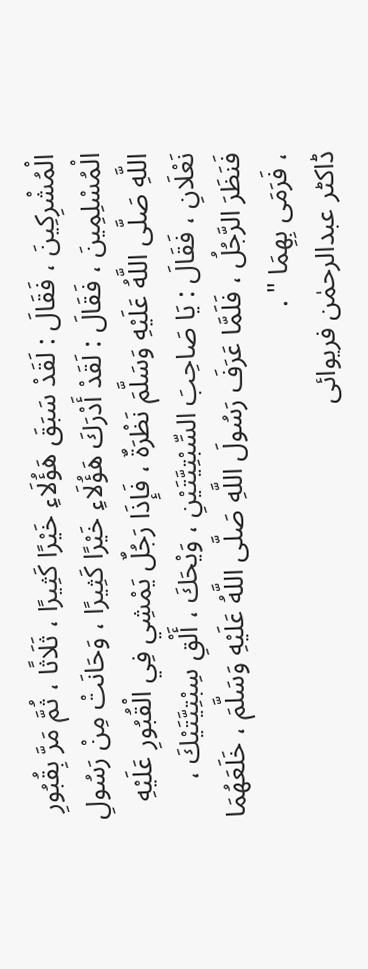الْمُشْرِكِينَ ، فَقَالَ : لَقَدْ سَبَقَ هَؤُلَاءِ خَيْرًا كَثِيرًا ، ثَلَاثًا ، ثُمَّ مَرَّ بِقُبُورِ الْمُسْلِمِينَ ، فَقَالَ : لَقَدْ أَدْرَكَ هَؤُلَاءِ خَيْرًا كَثِيرًا ، وَحَانَتْ مِنْ رَسُولِ اللَّهِ صَلَّى اللَّهُ عَلَيْهِ وَسَلَّمَ نَظْرَةٌ ، فَإِذَا رَجُلٌ يَمْشِي فِي الْقُبُورِ عَلَيْهِ نَعْلَانِ ، فَقَالَ : يَا صَاحِبَ السِّبْتِيَّتَيْنِ ، وَيْحَكَ ، أَلْقِ سِبْتِيَّتَيْكَ ، فَنَظَرَ الرَّجُلُ ، فَلَمَّا عَرَفَ رَسُولَ اللَّهِ صَلَّى اللَّهُ عَلَيْهِ وَسَلَّمَ ، خَلَعَهُمَا ، فَرَمَى بِهِمَا " .
ڈاکٹر عبدالرحمٰن فریوائی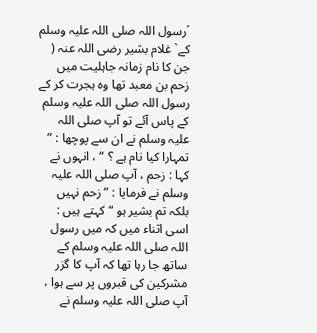´رسول اللہ صلی اللہ علیہ وسلم کے` غلام بشیر رضی اللہ عنہ ( جن کا نام زمانہ جاہلیت میں زحم بن معبد تھا وہ ہجرت کر کے رسول اللہ صلی اللہ علیہ وسلم کے پاس آئے تو آپ صلی اللہ علیہ وسلم نے ان سے پوچھا : ” تمہارا کیا نام ہے ؟ “ ، انہوں نے کہا : زحم ، آپ صلی اللہ علیہ وسلم نے فرمایا : ” زحم نہیں بلکہ تم بشیر ہو “ کہتے ہیں : اسی اثناء میں کہ میں رسول اللہ صلی اللہ علیہ وسلم کے ساتھ جا رہا تھا کہ آپ کا گزر مشرکین کی قبروں پر سے ہوا ، آپ صلی اللہ علیہ وسلم نے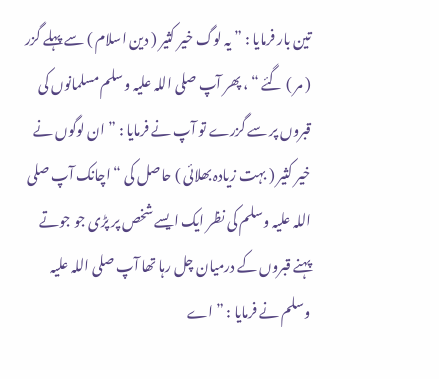تین بار فرمایا : ” یہ لوگ خیر کثیر ( دین اسلام ) سے پہلے گزر ( مر ) گئے “ ، پھر آپ صلی اللہ علیہ وسلم مسلمانوں کی قبروں پر سے گزرے تو آپ نے فرمایا : ” ان لوگوں نے خیر کثیر ( بہت زیادہ بھلائی ) حاصل کی “ اچانک آپ صلی اللہ علیہ وسلم کی نظر ایک ایسے شخص پر پڑی جو جوتے پہنے قبروں کے درمیان چل رہا تھا آپ صلی اللہ علیہ وسلم نے فرمایا : ” اے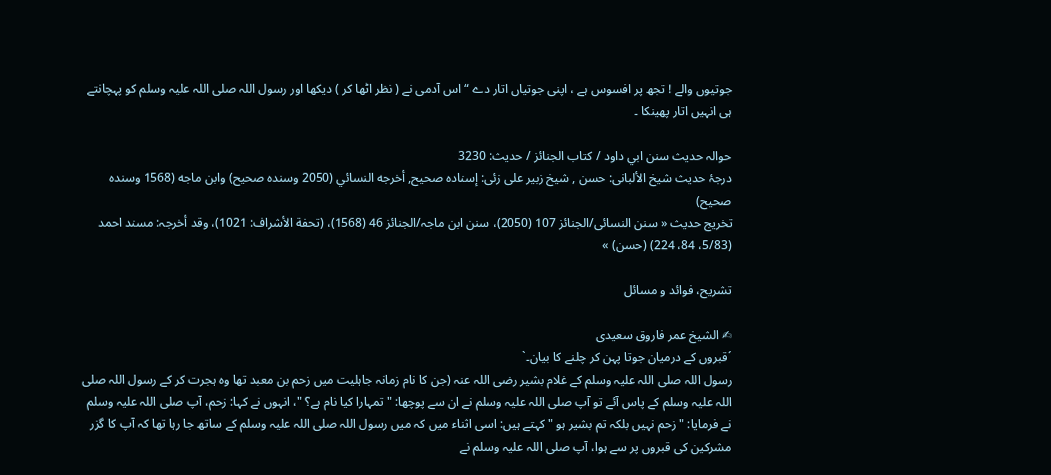جوتیوں والے ! تجھ پر افسوس ہے ، اپنی جوتیاں اتار دے “ اس آدمی نے ( نظر اٹھا کر ) دیکھا اور رسول اللہ صلی اللہ علیہ وسلم کو پہچانتے ہی انہیں اتار پھینکا ۔

حوالہ حدیث سنن ابي داود / كتاب الجنائز / حدیث: 3230
درجۂ حدیث شیخ الألبانی: حسن , شیخ زبیر علی زئی: إسناده صحيح, أخرجه النسائي (2050 وسنده صحيح) وابن ماجه (1568 وسنده صحيح)
تخریج حدیث « سنن النسائی/الجنائز 107 (2050)، سنن ابن ماجہ/الجنائز 46 (1568)، (تحفة الأشراف: 1021)، وقد أخرجہ: مسند احمد (5/83، 84، 224) (حسن) »

تشریح، فوائد و مسائل

✍ الشیخ عمر فاروق سعیدی
´قبروں کے درمیان جوتا پہن کر چلنے کا بیان۔`
رسول اللہ صلی اللہ علیہ وسلم کے غلام بشیر رضی اللہ عنہ (جن کا نام زمانہ جاہلیت میں زحم بن معبد تھا وہ ہجرت کر کے رسول اللہ صلی اللہ علیہ وسلم کے پاس آئے تو آپ صلی اللہ علیہ وسلم نے ان سے پوچھا: " تمہارا کیا نام ہے؟ "، انہوں نے کہا: زحم، آپ صلی اللہ علیہ وسلم نے فرمایا: " زحم نہیں بلکہ تم بشیر ہو " کہتے ہیں: اسی اثناء میں کہ میں رسول اللہ صلی اللہ علیہ وسلم کے ساتھ جا رہا تھا کہ آپ کا گزر مشرکین کی قبروں پر سے ہوا، آپ صلی اللہ علیہ وسلم نے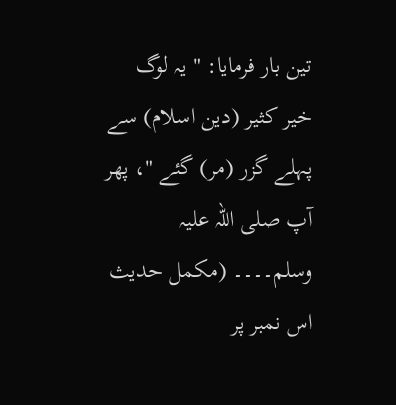تین بار فرمایا: " یہ لوگ خیر کثیر (دین اسلام) سے پہلے گزر (مر) گئے "، پھر آپ صلی اللہ علیہ وسلم۔۔۔۔ (مکمل حدیث اس نمبر پر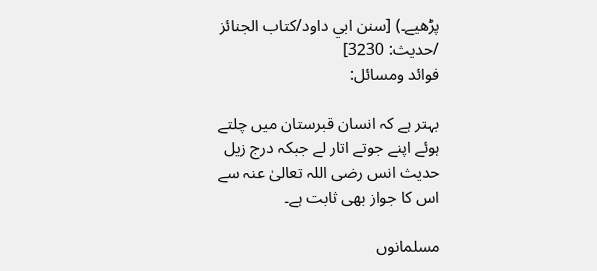پڑھیے۔) [سنن ابي داود/كتاب الجنائز /حدیث: 3230]
فوائد ومسائل:

بہتر ہے کہ انسان قبرستان میں چلتے ہوئے اپنے جوتے اتار لے جبکہ درج زیل حدیث انس رضی اللہ تعالیٰ عنہ سے اس کا جواز بھی ثابت ہے۔

مسلمانوں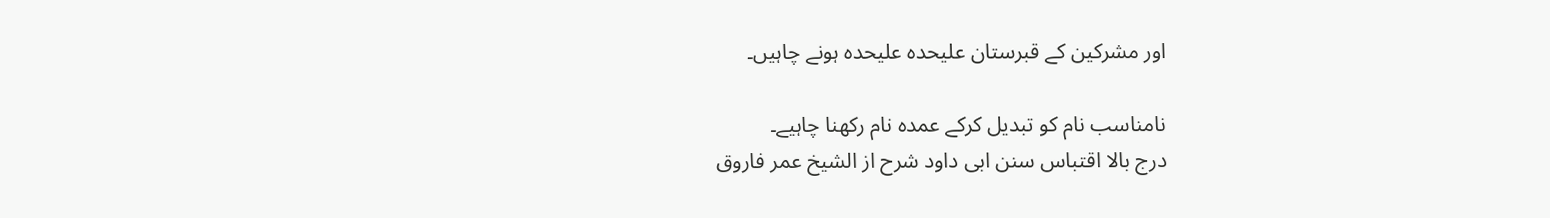اور مشرکین کے قبرستان علیحدہ علیحدہ ہونے چاہیں۔

نامناسب نام کو تبدیل کرکے عمدہ نام رکھنا چاہیے۔
درج بالا اقتباس سنن ابی داود شرح از الشیخ عمر فاروق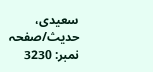سعیدی، حدیث/صفحہ نمبر: 3230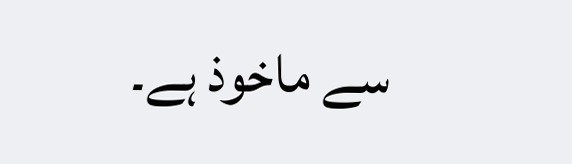سے ماخوذ ہے۔